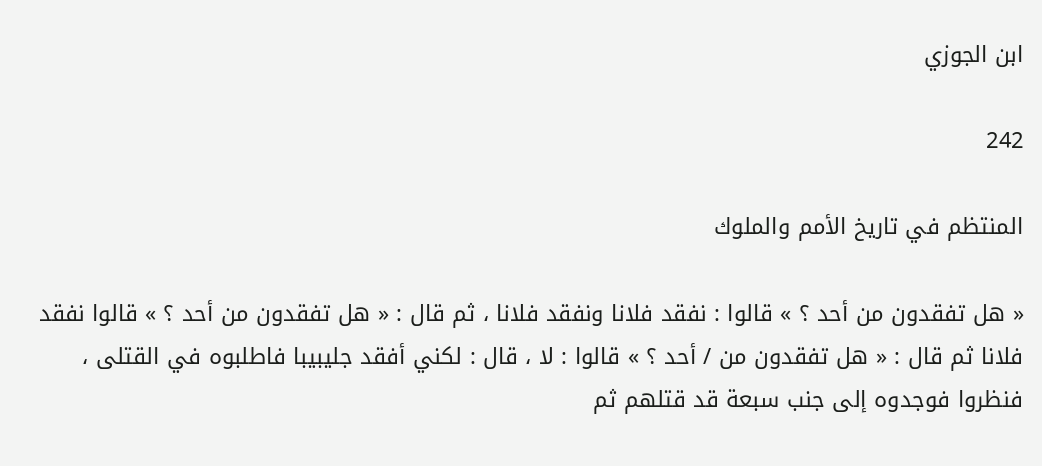ابن الجوزي

242

المنتظم في تاريخ الأمم والملوك

« هل تفقدون من أحد ؟ » قالوا : نفقد فلانا ونفقد فلانا ، ثم قال : « هل تفقدون من أحد ؟ » قالوا نفقد فلانا ثم قال : « هل تفقدون من / أحد ؟ » قالوا : لا ، قال : لكني أفقد جليبيبا فاطلبوه في القتلى ، فنظروا فوجدوه إلى جنب سبعة قد قتلهم ثم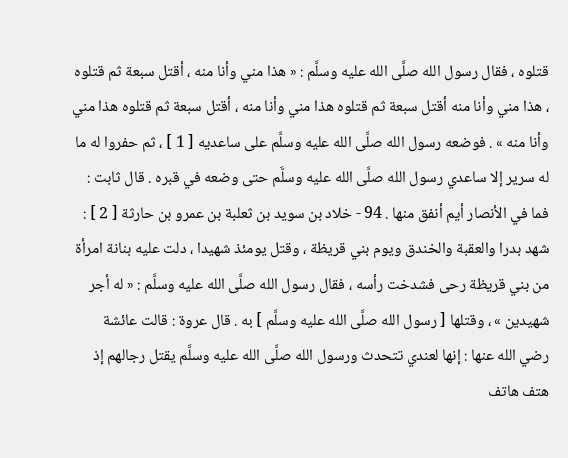قتلوه ، فقال رسول الله صلَّى الله عليه وسلَّم : « هذا مني وأنا منه ، أقتل سبعة ثم قتلوه ، هذا مني وأنا منه أقتل سبعة ثم قتلوه هذا مني وأنا منه ، أقتل سبعة ثم قتلوه هذا مني وأنا منه » . فوضعه رسول الله صلَّى الله عليه وسلَّم على ساعديه [ 1 ] ، ثم حفروا له ما له سرير إلا ساعدي رسول الله صلَّى الله عليه وسلَّم حتى وضعه في قبره . قال ثابت : فما في الأنصار أيم أنفق منها . 94 - خلاد بن سويد بن ثعلبة بن عمرو بن حارثة [ 2 ] : شهد بدرا والعقبة والخندق ويوم بني قريظة ، وقتل يومئذ شهيدا ، دلت عليه بنانة امرأة من بني قريظة رحى فشدخت رأسه ، فقال رسول الله صلَّى الله عليه وسلَّم : « له أجر شهيدين » ، وقتلها [ رسول الله صلَّى الله عليه وسلَّم ] به . قال عروة : قالت عائشة رضي الله عنها : إنها لعندي تتحدث ورسول الله صلَّى الله عليه وسلَّم يقتل رجالهم إذ هتف هاتف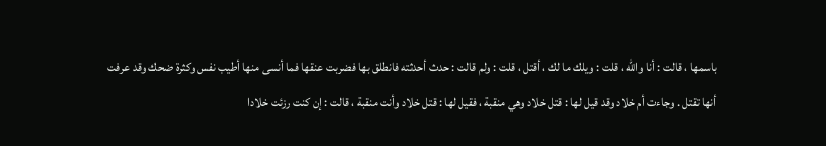باسمها ، قالت : أنا والله ، قلت : ويلك ما لك ، أقتل ، قلت : ولم قالت : حدث أحدثته فانطلق بها فضربت عنقها فما أنسى منها أطيب نفس وكثرة ضحك وقد عرفت أنها تقتل . وجاءت أم خلاد وقد قيل لها : قتل خلاد وهي منقبة ، فقيل لها : قتل خلاد وأنت منقبة ، قالت : إن كنت رزئت خلادا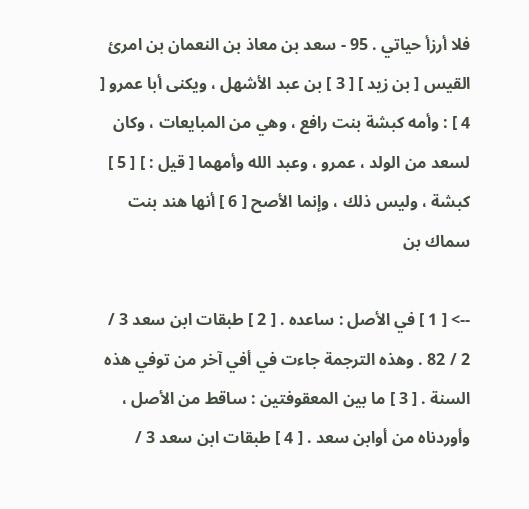فلا أرزأ حياتي . 95 - سعد بن معاذ بن النعمان بن امرئ القيس [ بن زيد ] [ 3 ] بن عبد الأشهل ، ويكنى أبا عمرو [ 4 ] : وأمه كبشة بنت رافع ، وهي من المبايعات ، وكان لسعد من الولد ، عمرو ، وعبد الله وأمهما [ قيل : ] [ 5 ] كبشة ، وليس ذلك ، وإنما الأصح [ 6 ] أنها هند بنت سماك بن

--> [ 1 ] في الأصل : ساعده . [ 2 ] طبقات ابن سعد 3 / 2 / 82 . وهذه الترجمة جاءت في أفي آخر من توفي هذه السنة . [ 3 ] ما بين المعقوفتين : ساقط من الأصل ، وأوردناه من أوابن سعد . [ 4 ] طبقات ابن سعد 3 /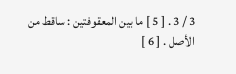3 / 3 . [ 5 ] ما بين المعقوفتين : ساقط من الأصل . [ 6 ]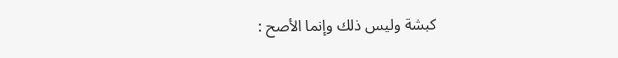كبشة وليس ذلك وإنما الأصح :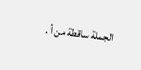الجملة ساقطة من أ .